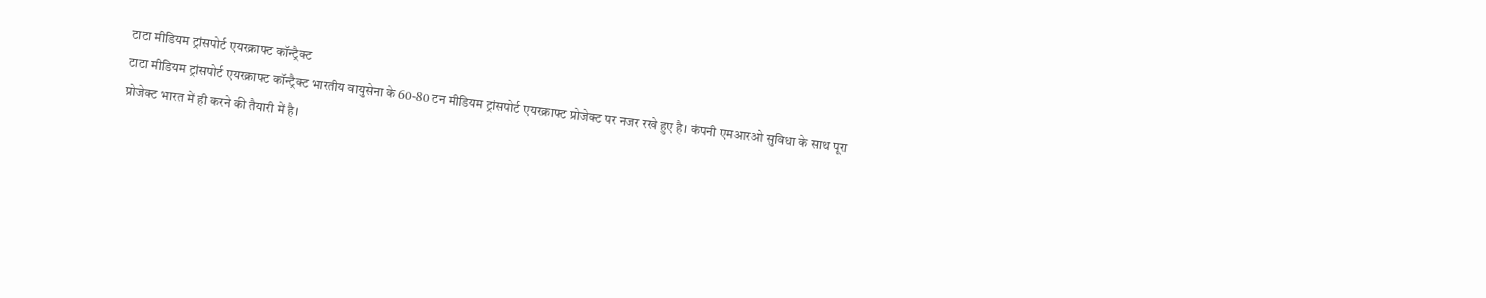टाटा मीडियम ट्रांसपोर्ट एयरक्राफ्ट कॉन्ट्रैक्ट
टाटा मीडियम ट्रांसपोर्ट एयरक्राफ्ट कॉन्ट्रैक्ट भारतीय वायुसेना के 60-80 टन मीडियम ट्रांसपोर्ट एयरक्राफ्ट प्रोजेक्ट पर नजर रखे हुए है। कंपनी एमआरओ सुविधा के साथ पूरा प्रोजेक्ट भारत में ही करने की तैयारी में है।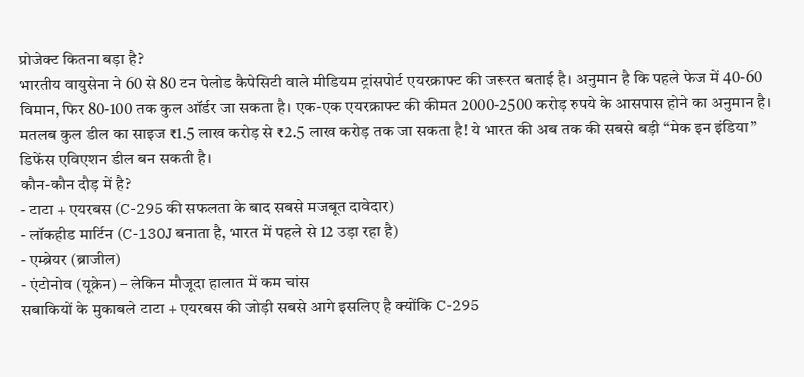प्रोजेक्ट कितना बड़ा है?
भारतीय वायुसेना ने 60 से 80 टन पेलोड कैपेसिटी वाले मीडियम ट्रांसपोर्ट एयरक्राफ्ट की जरूरत बताई है। अनुमान है कि पहले फेज में 40-60 विमान, फिर 80-100 तक कुल ऑर्डर जा सकता है। एक-एक एयरक्राफ्ट की कीमत 2000-2500 करोड़ रुपये के आसपास होने का अनुमान है। मतलब कुल डील का साइज ₹1.5 लाख करोड़ से ₹2.5 लाख करोड़ तक जा सकता है! ये भारत की अब तक की सबसे बड़ी “मेक इन इंडिया” डिफेंस एविएशन डील बन सकती है।
कौन-कौन दौड़ में है?
- टाटा + एयरबस (C-295 की सफलता के बाद सबसे मजबूत दावेदार)
- लॉकहीड मार्टिन (C-130J बनाता है, भारत में पहले से 12 उड़ा रहा है)
- एम्ब्रेयर (ब्राजील)
- एंटोनोव (यूक्रेन) – लेकिन मौजूदा हालात में कम चांस
सबाकियों के मुकाबले टाटा + एयरबस की जोड़ी सबसे आगे इसलिए है क्योंकि C-295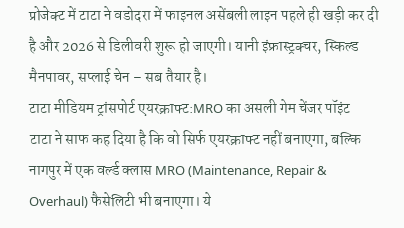प्रोजेक्ट में टाटा ने वडोदरा में फाइनल असेंबली लाइन पहले ही खड़ी कर दी है और 2026 से डिलीवरी शुरू हो जाएगी। यानी इंफ्रास्ट्रक्चर, स्किल्ड मैनपावर, सप्लाई चेन – सब तैयार है।
टाटा मीडियम ट्रांसपोर्ट एयरक्राफ्ट:MRO का असली गेम चेंजर पॉइंट
टाटा ने साफ कह दिया है कि वो सिर्फ एयरक्राफ्ट नहीं बनाएगा, बल्कि नागपुर में एक वर्ल्ड क्लास MRO (Maintenance, Repair & Overhaul) फैसेलिटी भी बनाएगा। ये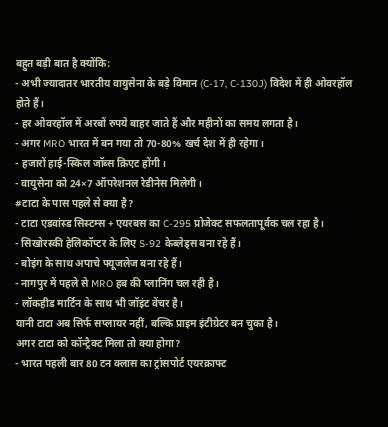बहुत बड़ी बात है क्योंकि:
- अभी ज्यादातर भारतीय वायुसेना के बड़े विमान (C-17, C-130J) विदेश में ही ओवरहॉल होते हैं।
- हर ओवरहॉल में अरबों रुपये बाहर जाते हैं और महीनों का समय लगता है।
- अगर MRO भारत में बन गया तो 70-80% खर्च देश में ही रहेगा।
- हजारों हाई-स्किल जॉब्स क्रिएट होंगी।
- वायुसेना को 24×7 ऑपरेशनल रेडीनेस मिलेगी।
#टाटा के पास पहले से क्या है?
- टाटा एडवांस्ड सिस्टम्स + एयरबस का C-295 प्रोजेक्ट सफलतापूर्वक चल रहा है।
- सिखोरस्की हेलिकॉप्टर के लिए S-92 केब्लेड्स बना रहे हैं।
- बोइंग के साथ अपाचे फ्यूजलेज बना रहे हैं।
- नागपुर में पहले से MRO हब की प्लानिंग चल रही है।
- लॉकहीड मार्टिन के साथ भी जॉइंट वेंचर है।
यानी टाटा अब सिर्फ सप्लायर नहीं, बल्कि प्राइम इंटीग्रेटर बन चुका है।
अगर टाटा को कॉन्ट्रैक्ट मिला तो क्या होगा?
- भारत पहली बार 80 टन क्लास का ट्रांसपोर्ट एयरक्राफ्ट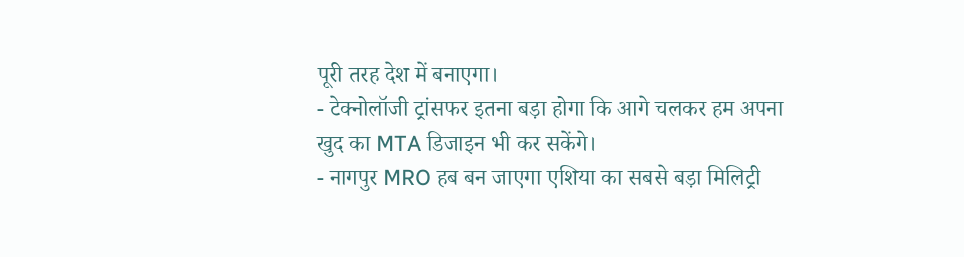पूरी तरह देश में बनाएगा।
- टेक्नोलॉजी ट्रांसफर इतना बड़ा होगा कि आगे चलकर हम अपना खुद का MTA डिजाइन भी कर सकेंगे।
- नागपुर MRO हब बन जाएगा एशिया का सबसे बड़ा मिलिट्री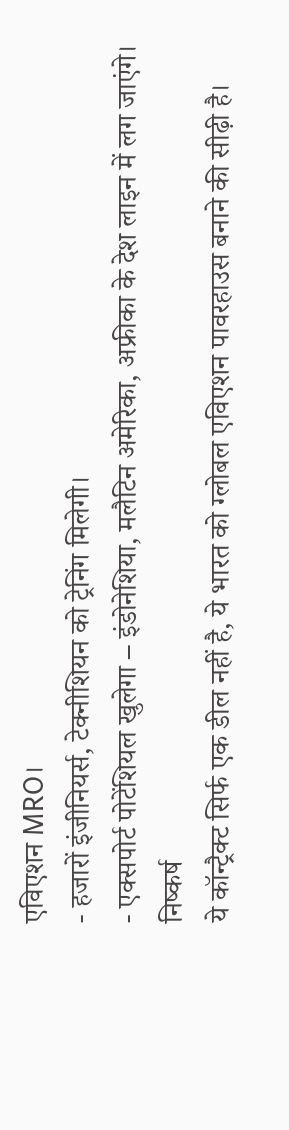एविएशन MRO।
- हजारों इंजीनियर्स, टेक्नीशियन को ट्रेनिंग मिलेगी।
- एक्सपोर्ट पोटेंशियल खुलेगा – इंडोनेशिया, मलैटिन अमेरिका, अफ्रीका के देश लाइन में लग जाएंगे।
निष्कर्ष
ये कॉन्ट्रैक्ट सिर्फ एक डील नहीं है, ये भारत को ग्लोबल एविएशन पावरहाउस बनाने की सीढ़ी है।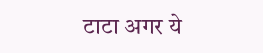टाटा अगर ये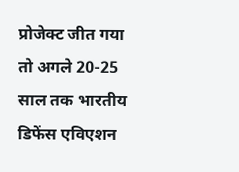प्रोजेक्ट जीत गया तो अगले 20-25 साल तक भारतीय डिफेंस एविएशन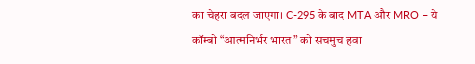का चेहरा बदल जाएगा। C-295 के बाद MTA और MRO – ये कॉम्बो “आत्मनिर्भर भारत” को सचमुच हवा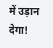में उड़ान देगा!